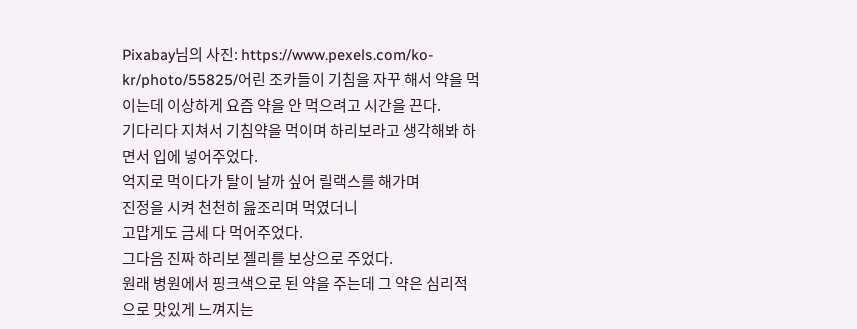Pixabay님의 사진: https://www.pexels.com/ko-kr/photo/55825/어린 조카들이 기침을 자꾸 해서 약을 먹이는데 이상하게 요즘 약을 안 먹으려고 시간을 끈다.
기다리다 지쳐서 기침약을 먹이며 하리보라고 생각해봐 하면서 입에 넣어주었다.
억지로 먹이다가 탈이 날까 싶어 릴랙스를 해가며
진정을 시켜 천천히 읊조리며 먹였더니
고맙게도 금세 다 먹어주었다.
그다음 진짜 하리보 젤리를 보상으로 주었다.
원래 병원에서 핑크색으로 된 약을 주는데 그 약은 심리적으로 맛있게 느껴지는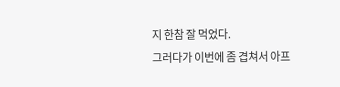지 한참 잘 먹었다.
그러다가 이번에 좀 겹쳐서 아프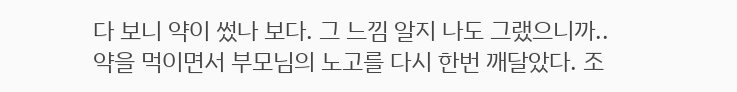다 보니 약이 썼나 보다. 그 느낌 알지 나도 그랬으니까..
약을 먹이면서 부모님의 노고를 다시 한번 깨달았다. 조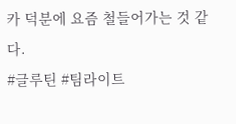카 덕분에 요즘 철들어가는 것 같다.
#글루틴 #팀라이트